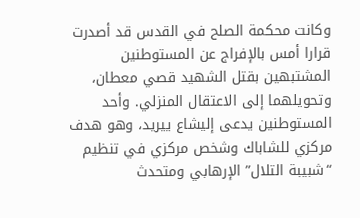وكانت محكمة الصلح في القدس قد أصدرت قرارا أمس بالإفراج عن المستوطنين المشتبهين بقتل الشهيد قصي معطان، وتحويلهما إلى الاعتقال المنزلي. وأحد المستوطنين يدعى إليشاع ييريد، وهو هدف مركزي للشاباك وشخص مركزي في تنظيم “شبيبة التلال” الإرهابي ومتحدث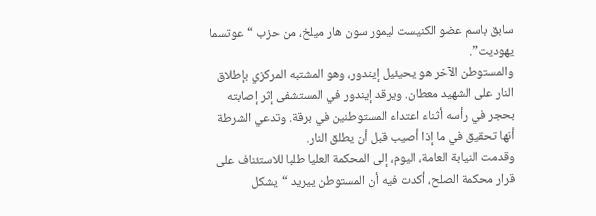سابق باسم عضو الكنيست ليمور سون هار ميلخ، من حزب “عوتسما يهوديت”.
والمستوطن الآخر هو يحيئيل إيندور، وهو المشتبه المركزي بإطلاق النار على الشهيد معطان. ويرقد إيندور في المستشفى إثر إصابته بحجر في رأسه أثناء اعتداء المستوطنين في برقة. وتدعي الشرطة أنها تحقيق في ما إذا أصيب قبل أن يطلق النار.
وقدمت النيابة العامة، اليوم، إلى المحكمة العليا طلبا للاستئناف على قرار محكمة الصلح، أكدت فيه أن المستوطن ييريد “يشكل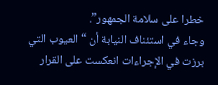خطرا على سلامة الجمهور”.
وجاء في استئناف النيابة أن “العيوب التي برزت في الإجراءات انعكست على القرار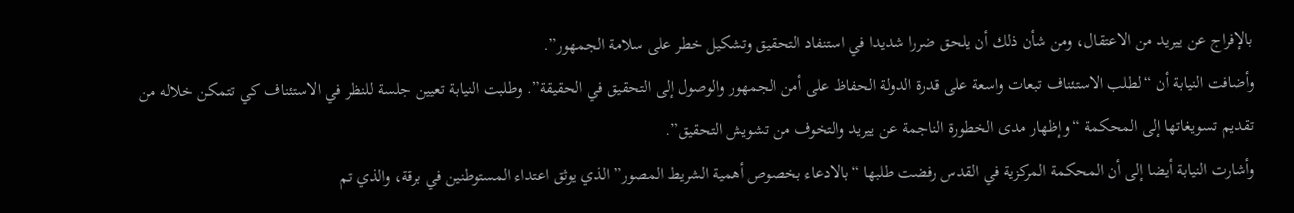بالإفراج عن ييريد من الاعتقال، ومن شأن ذلك أن يلحق ضررا شديدا في استنفاد التحقيق وتشكيل خطر على سلامة الجمهور”.
وأضافت النيابة أن “لطلب الاستئناف تبعات واسعة على قدرة الدولة الحفاظ على أمن الجمهور والوصول إلى التحقيق في الحقيقة”. وطلبت النيابة تعيين جلسة للنظر في الاستئناف كي تتمكن خلاله من تقديم تسويغاتها إلى المحكمة “وإظهار مدى الخطورة الناجمة عن ييريد والتخوف من تشويش التحقيق”.
وأشارت النيابة أيضا إلى أن المحكمة المركزية في القدس رفضت طلبها “بالادعاء بخصوص أهمية الشريط المصور” الذي يوثق اعتداء المستوطنين في برقة، والذي تم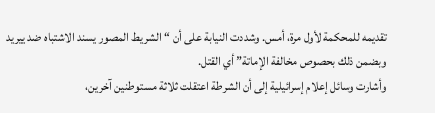تقديمه للمحكمة لأول مرة، أمس. وشددت النيابة على أن “الشريط المصور يسند الاشتباه ضد ييريد وبضمن ذلك بحصوص مخالفة الإماتة” أي القتل.
وأشارت وسائل إعلام إسرائيلية إلى أن الشرطة اعتقلت ثلاثة مستوطنين آخرين،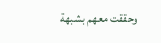وحققت معهم بشبهة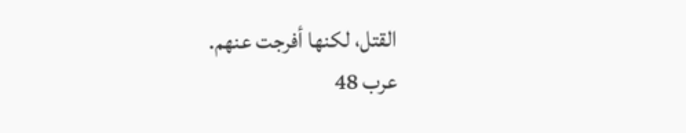القتل، لكنها أفرجت عنهم.
عرب 48